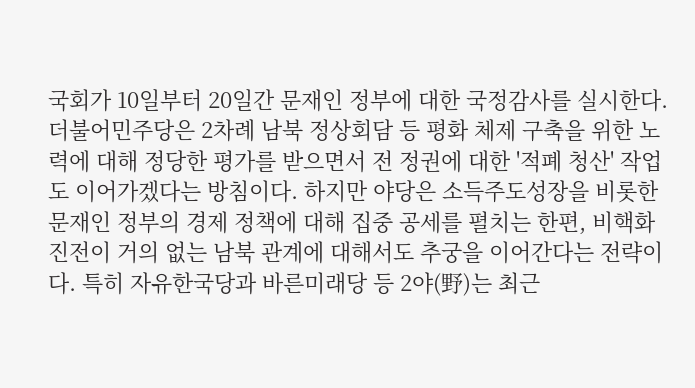국회가 10일부터 20일간 문재인 정부에 대한 국정감사를 실시한다. 더불어민주당은 2차례 남북 정상회담 등 평화 체제 구축을 위한 노력에 대해 정당한 평가를 받으면서 전 정권에 대한 '적폐 청산' 작업도 이어가겠다는 방침이다. 하지만 야당은 소득주도성장을 비롯한 문재인 정부의 경제 정책에 대해 집중 공세를 펼치는 한편, 비핵화 진전이 거의 없는 남북 관계에 대해서도 추궁을 이어간다는 전략이다. 특히 자유한국당과 바른미래당 등 2야(野)는 최근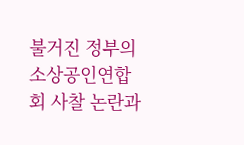불거진 정부의 소상공인연합회 사찰 논란과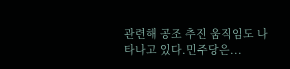관련해 공조 추진 움직임도 나타나고 있다.민주당은...